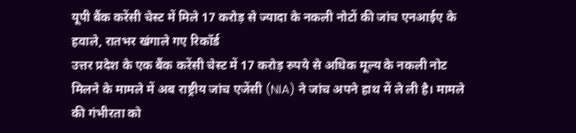यूपी बैंक करेंसी चेस्ट में मिले 17 करोड़ से ज्यादा के नकली नोटों की जांच एनआईए के हवाले, रातभर खंगाले गए रिकॉर्ड
उत्तर प्रदेश के एक बैंक करेंसी चेस्ट में 17 करोड़ रुपये से अधिक मूल्य के नकली नोट मिलने के मामले में अब राष्ट्रीय जांच एजेंसी (NIA) ने जांच अपने हाथ में ले ली है। मामले की गंभीरता को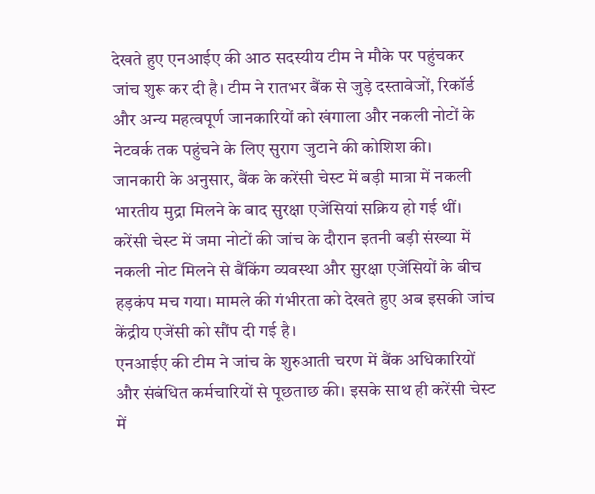देखते हुए एनआईए की आठ सदस्यीय टीम ने मौके पर पहुंचकर जांच शुरू कर दी है। टीम ने रातभर बैंक से जुड़े दस्तावेजों, रिकॉर्ड और अन्य महत्वपूर्ण जानकारियों को खंगाला और नकली नोटों के नेटवर्क तक पहुंचने के लिए सुराग जुटाने की कोशिश की।
जानकारी के अनुसार, बैंक के करेंसी चेस्ट में बड़ी मात्रा में नकली भारतीय मुद्रा मिलने के बाद सुरक्षा एजेंसियां सक्रिय हो गई थीं। करेंसी चेस्ट में जमा नोटों की जांच के दौरान इतनी बड़ी संख्या में नकली नोट मिलने से बैंकिंग व्यवस्था और सुरक्षा एजेंसियों के बीच हड़कंप मच गया। मामले की गंभीरता को देखते हुए अब इसकी जांच केंद्रीय एजेंसी को सौंप दी गई है।
एनआईए की टीम ने जांच के शुरुआती चरण में बैंक अधिकारियों और संबंधित कर्मचारियों से पूछताछ की। इसके साथ ही करेंसी चेस्ट में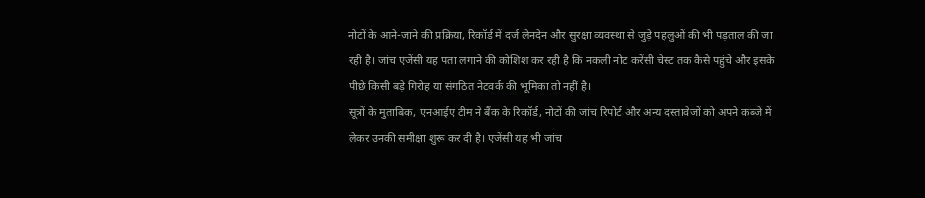नोटों के आने-जाने की प्रक्रिया, रिकॉर्ड में दर्ज लेनदेन और सुरक्षा व्यवस्था से जुड़े पहलुओं की भी पड़ताल की जा रही है। जांच एजेंसी यह पता लगाने की कोशिश कर रही है कि नकली नोट करेंसी चेस्ट तक कैसे पहुंचे और इसके पीछे किसी बड़े गिरोह या संगठित नेटवर्क की भूमिका तो नहीं है।
सूत्रों के मुताबिक, एनआईए टीम ने बैंक के रिकॉर्ड, नोटों की जांच रिपोर्ट और अन्य दस्तावेजों को अपने कब्जे में लेकर उनकी समीक्षा शुरू कर दी है। एजेंसी यह भी जांच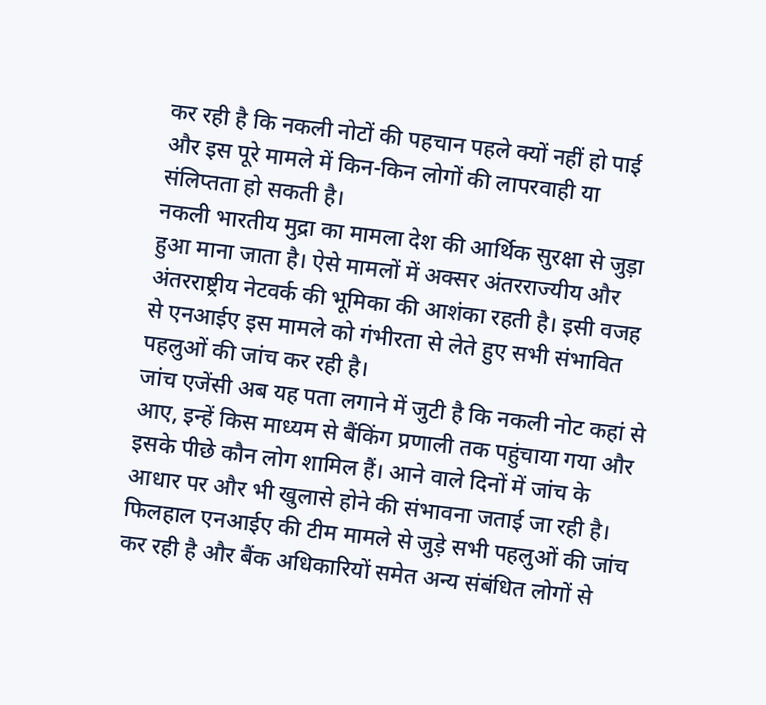कर रही है कि नकली नोटों की पहचान पहले क्यों नहीं हो पाई और इस पूरे मामले में किन-किन लोगों की लापरवाही या संलिप्तता हो सकती है।
नकली भारतीय मुद्रा का मामला देश की आर्थिक सुरक्षा से जुड़ा हुआ माना जाता है। ऐसे मामलों में अक्सर अंतरराज्यीय और अंतरराष्ट्रीय नेटवर्क की भूमिका की आशंका रहती है। इसी वजह से एनआईए इस मामले को गंभीरता से लेते हुए सभी संभावित पहलुओं की जांच कर रही है।
जांच एजेंसी अब यह पता लगाने में जुटी है कि नकली नोट कहां से आए, इन्हें किस माध्यम से बैंकिंग प्रणाली तक पहुंचाया गया और इसके पीछे कौन लोग शामिल हैं। आने वाले दिनों में जांच के आधार पर और भी खुलासे होने की संभावना जताई जा रही है।
फिलहाल एनआईए की टीम मामले से जुड़े सभी पहलुओं की जांच कर रही है और बैंक अधिकारियों समेत अन्य संबंधित लोगों से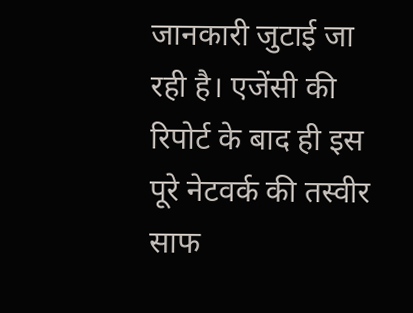जानकारी जुटाई जा रही है। एजेंसी की रिपोर्ट के बाद ही इस पूरे नेटवर्क की तस्वीर साफ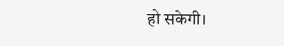हो सकेगी।